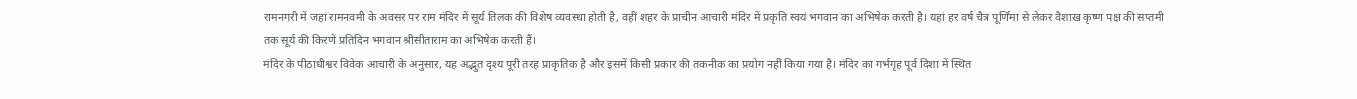रामनगरी में जहां रामनवमी के अवसर पर राम मंदिर में सूर्य तिलक की विशेष व्यवस्था होती है, वहीं शहर के प्राचीन आचारी मंदिर में प्रकृति स्वयं भगवान का अभिषेक करती है। यहां हर वर्ष चैत्र पूर्णिमा से लेकर वैशाख कृष्ण पक्ष की सप्तमी तक सूर्य की किरणें प्रतिदिन भगवान श्रीसीताराम का अभिषेक करती हैं।
मंदिर के पीठाधीश्वर विवेक आचारी के अनुसार, यह अद्भुत दृश्य पूरी तरह प्राकृतिक है और इसमें किसी प्रकार की तकनीक का प्रयोग नहीं किया गया है। मंदिर का गर्भगृह पूर्व दिशा में स्थित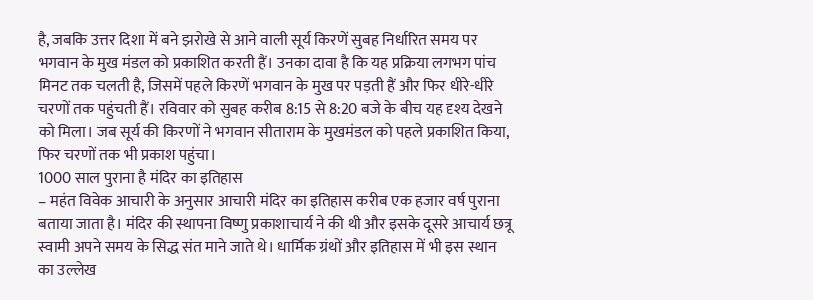है, जबकि उत्तर दिशा में बने झरोखे से आने वाली सूर्य किरणें सुबह निर्धारित समय पर भगवान के मुख मंडल को प्रकाशित करती हैं। उनका दावा है कि यह प्रक्रिया लगभग पांच मिनट तक चलती है, जिसमें पहले किरणें भगवान के मुख पर पड़ती हैं और फिर धीरे-धीरे चरणों तक पहुंचती हैं। रविवार को सुबह करीब 8:15 से 8:20 बजे के बीच यह दृश्य देखने को मिला। जब सूर्य की किरणों ने भगवान सीताराम के मुखमंडल को पहले प्रकाशित किया, फिर चरणों तक भी प्रकाश पहुंचा।
1000 साल पुराना है मंदिर का इतिहास
– महंत विवेक आचारी के अनुसार आचारी मंदिर का इतिहास करीब एक हजार वर्ष पुराना बताया जाता है। मंदिर की स्थापना विष्णु प्रकाशाचार्य ने की थी और इसके दूसरे आचार्य छत्रू स्वामी अपने समय के सिद्ध संत माने जाते थे। धार्मिक ग्रंथों और इतिहास में भी इस स्थान का उल्लेख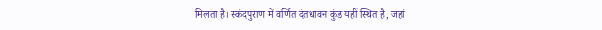मिलता है। स्कंदपुराण में वर्णित दंतधावन कुंड यहीं स्थित है, जहां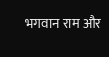भगवान राम और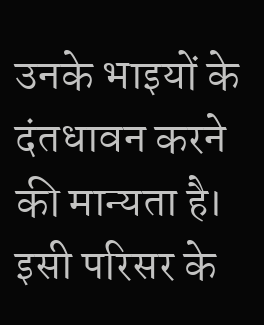उनके भाइयों के दंतधावन करने की मान्यता है। इसी परिसर के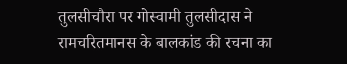तुलसीचौरा पर गोस्वामी तुलसीदास ने रामचरितमानस के बालकांड की रचना का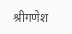श्रीगणेश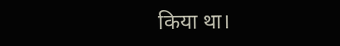किया था।